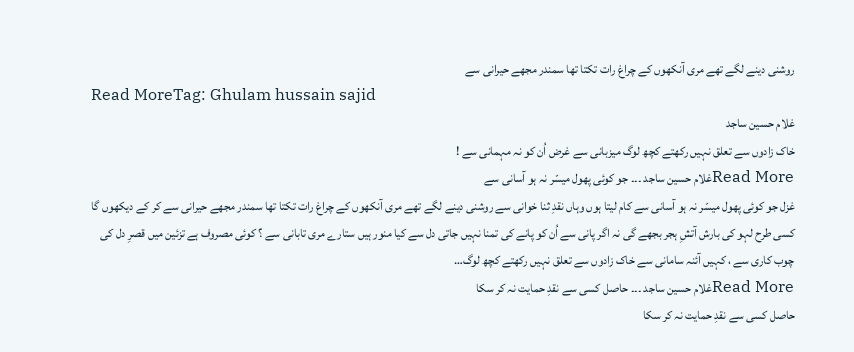روشنی دینے لگے تھے مری آنکھوں کے چراغ رات تکتا تھا سمندر مجھے حیرانی سے
Read MoreTag: Ghulam hussain sajid
غلام حسین ساجد
خاک زادوں سے تعلق نہیں رکھتے کچھ لوگ میزبانی سے غرض اُن کو نہ مہمانی سے !
Read Moreغلام حسین ساجد ۔۔۔ جو کوئی پھول میسّر نہ ہو آسانی سے
غزل جو کوئی پھول میسّر نہ ہو آسانی سے کام لیتا ہوں وہاں نقدِ ثنا خوانی سے روشنی دینے لگے تھے مری آنکھوں کے چراغ رات تکتا تھا سمندر مجھے حیرانی سے کر کے دیکھوں گا کسی طرح لہو کی بارش آتشِ ہجر بجھے گی نہ اگر پانی سے اُن کو پانے کی تمنا نہیں جاتی دل سے کیا منور ہیں ستارے مری تابانی سے ؟ کوئی مصروف ہے تزئین میں قصرِ دل کی چوب کاری سے ، کہیں آئنہ سامانی سے خاک زادوں سے تعلق نہیں رکھتے کچھ لوگ…
Read Moreغلام حسین ساجد ۔۔۔ حاصل کسی سے نقدِ حمایت نہ کر سکا
حاصل کسی سے نقدِ حمایت نہ کر سکا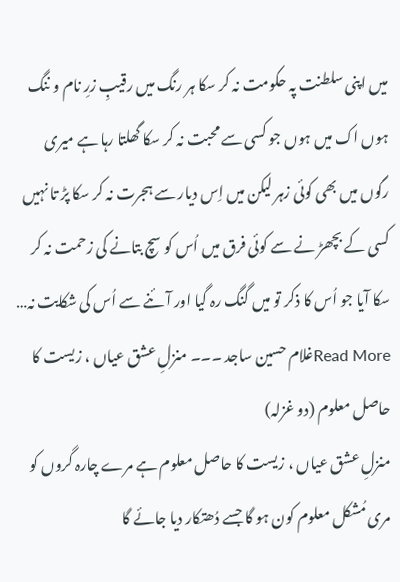میں اپنی سلطنت پہ حکومت نہ کر سکا ہر رنگ میں رقیبِ زرِ نام و ننگ ہوں اک میں ہوں جو کسی سے محبت نہ کر سکا گھلتا رہا ہے میری رگوں میں بھی کوئی زہر لیکن میں اِس دیار سے ہجرت نہ کر سکا پڑ تا نہیں کسی کے بچھڑ نے سے کوئی فرق میں اُس کو سچ بتانے کی زحمت نہ کر سکا آیا جو اُس کا ذکر تو میں گنگ رہ گیا اور آئنے سے اُس کی شکایت نہ…
Read Moreغلام حسین ساجد ۔۔۔ منزلِ عشق عیاں ، زیست کا حاصل معلوم (دو غزلہ)
منزلِ عشق عیاں ، زیست کا حاصل معلوم ہے مرے چارہ گروں کو مری مُشکل معلوم کون ہو گا جسے دُھتکار دیا جائے گا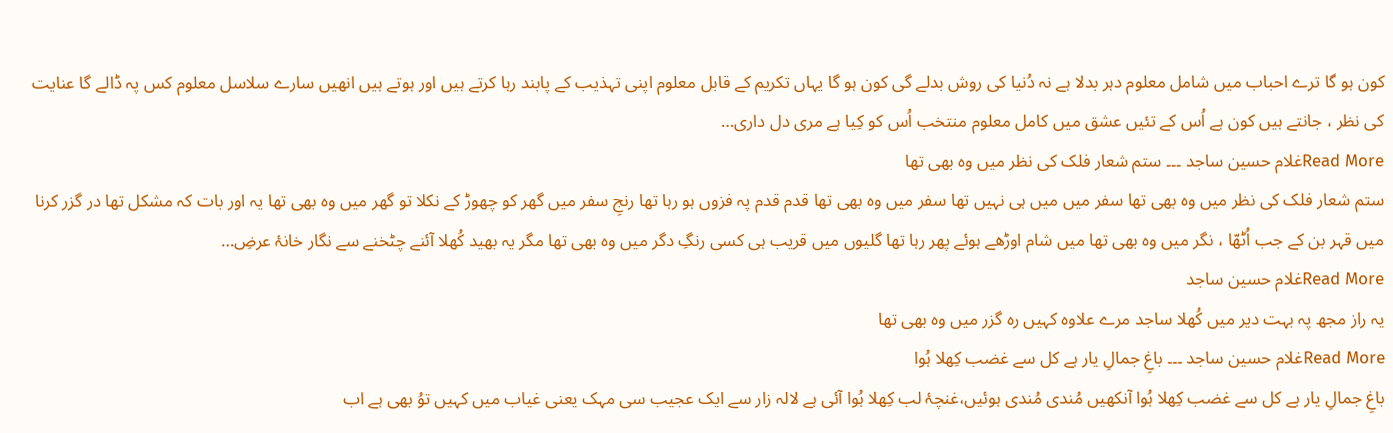کون ہو گا ترے احباب میں شامل معلوم دہر بدلا ہے نہ دُنیا کی روش بدلے گی کون ہو گا یہاں تکریم کے قابل معلوم اپنی تہذیب کے پابند رہا کرتے ہیں اور ہوتے ہیں انھیں سارے سلاسل معلوم کس پہ ڈالے گا عنایت کی نظر ، جانتے ہیں کون ہے اُس کے تئیں عشق میں کامل معلوم منتخب اُس کو کِیا ہے مری دل داری…
Read Moreغلام حسین ساجد ۔۔۔ ستم شعار فلک کی نظر میں وہ بھی تھا
ستم شعار فلک کی نظر میں وہ بھی تھا سفر میں میں ہی نہیں تھا سفر میں وہ بھی تھا قدم قدم پہ فزوں ہو رہا تھا رنجِ سفر میں گھر کو چھوڑ کے نکلا تو گھر میں وہ بھی تھا یہ اور بات کہ مشکل تھا در گزر کرنا میں قہر بن کے جب اُٹھّا ، نگر میں وہ بھی تھا میں شام اوڑھے ہوئے پھر رہا تھا گلیوں میں قریب ہی کسی رنگِ دگر میں وہ بھی تھا مگر یہ بھید کُھلا آئنے چٹخنے سے نگار خانۂ عرضِ…
Read Moreغلام حسین ساجد
یہ راز مجھ پہ بہت دیر میں کُھلا ساجد مرے علاوہ کہیں رہ گزر میں وہ بھی تھا
Read Moreغلام حسین ساجد ۔۔۔ باغِ جمالِ یار ہے کل سے غضب کِھلا ہُوا
باغِ جمالِ یار ہے کل سے غضب کِھلا ہُوا آنکھیں مُندی مُندی ہوئیں،غنچۂ لب کِھلا ہُوا آئی ہے لالہ زار سے ایک عجیب سی مہک یعنی غیاب میں کہیں توُ بھی ہے اب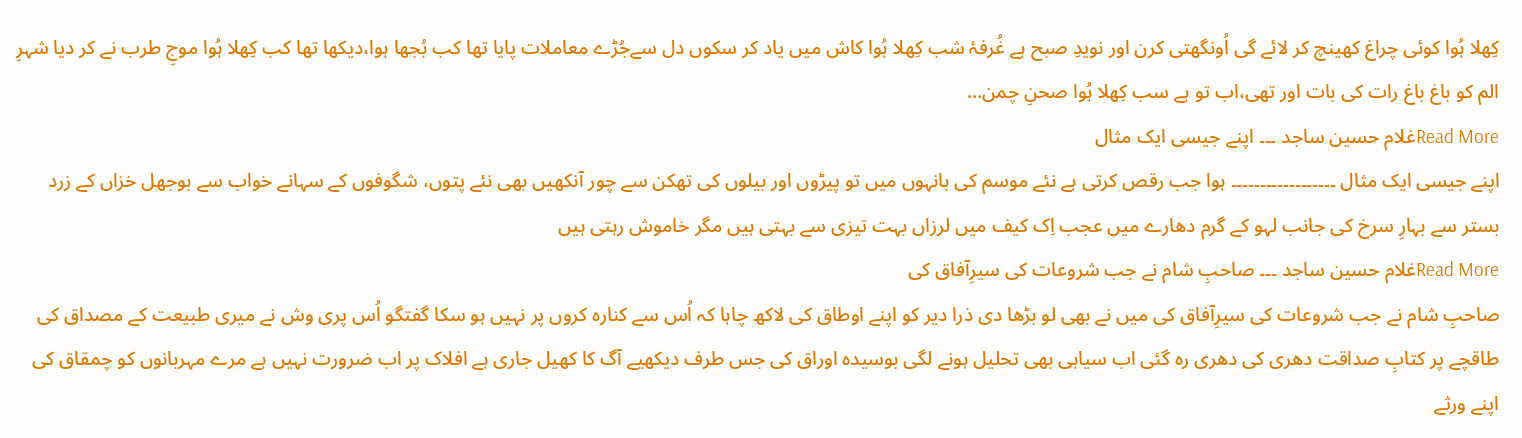کِھلا ہُوا کوئی چراغ کھینچ کر لائے گی اُونگھتی کرن اور نویدِ صبح ہے غُرفۂ شب کِھلا ہُوا کاش میں یاد کر سکوں دل سےجُڑے معاملات پایا تھا کب بُجھا ہوا،دیکھا تھا کب کِھلا ہُوا موجِ طرب نے کر دیا شہرِ الم کو باغ باغ رات کی بات اور تھی،اب تو ہے سب کِھلا ہُوا صحنِ چمن…
Read Moreغلام حسین ساجد ۔۔۔ اپنے جیسی ایک مثال
اپنے جیسی ایک مثال ۔۔۔۔۔۔۔۔۔۔۔۔۔۔۔۔۔۔ ہوا جب رقص کرتی ہے نئے موسم کی بانہوں میں تو پیڑوں اور بیلوں کی تھکن سے چور آنکھیں بھی نئے پتوں، شگوفوں کے سہانے خواب سے بوجھل خزاں کے زرد بستر سے بہارِ سرخ کی جانب لہو کے گرم دھارے میں عجب اِک کیف میں لرزاں بہت تیزی سے بہتی ہیں مگر خاموش رہتی ہیں
Read Moreغلام حسین ساجد ۔۔۔ صاحبِ شام نے جب شروعات کی سیرِآفاق کی
صاحبِ شام نے جب شروعات کی سیرِآفاق کی میں نے بھی لو بڑھا دی ذرا دیر کو اپنے اوطاق کی لاکھ چاہا کہ اُس سے کنارہ کروں پر نہیں ہو سکا گفتگو اُس پری وش نے میری طبیعت کے مصداق کی طاقچے پر کتابِ صداقت دھری کی دھری رہ گئی اب سیاہی بھی تحلیل ہونے لگی بوسیدہ اوراق کی جس طرف دیکھیے آگ کا کھیل جاری ہے افلاک پر اب ضرورت نہیں ہے مرے مہربانوں کو چمقاق کی اپنے ورثے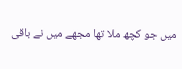میں جو کچھ ملا تھا مجھے میں نے باقی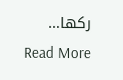رکھا…
Read More